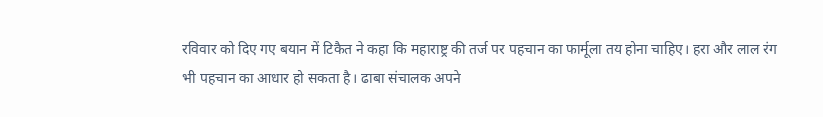रविवार को दिए गए बयान में टिकैत ने कहा कि महाराष्ट्र की तर्ज पर पहचान का फार्मूला तय होना चाहिए। हरा और लाल रंग भी पहचान का आधार हो सकता है। ढाबा संचालक अपने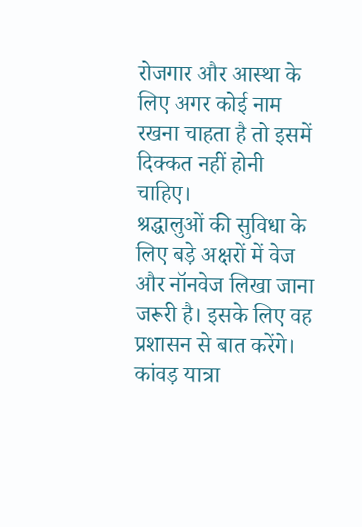रोजगार और आस्था के लिए अगर कोई नाम रखना चाहता है तो इसमें दिक्कत नहीं होनी चाहिए।
श्रद्धालुओं की सुविधा के लिए बड़े अक्षरों में वेज और नॉनवेज लिखा जाना जरूरी है। इसके लिए वह प्रशासन से बात करेंगे। कांवड़ यात्रा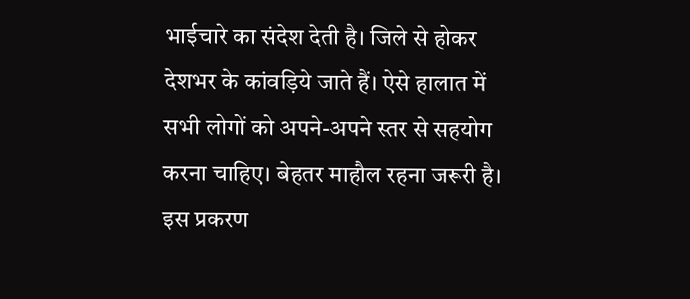भाईचारे का संदेश देती है। जिले से होकर देशभर के कांवड़िये जाते हैं। ऐसे हालात में सभी लोगों को अपने-अपने स्तर से सहयोग करना चाहिए। बेहतर माहौल रहना जरूरी है। इस प्रकरण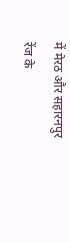में मेरठ और सहारनपुर रेंज के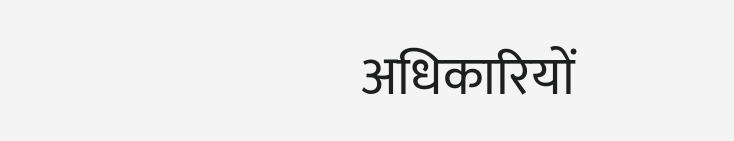अधिकारियों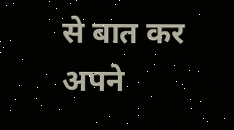से बात कर अपने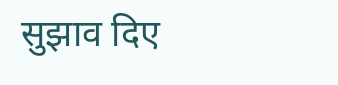सुझाव दिए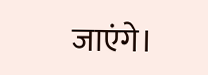जाएंगे।